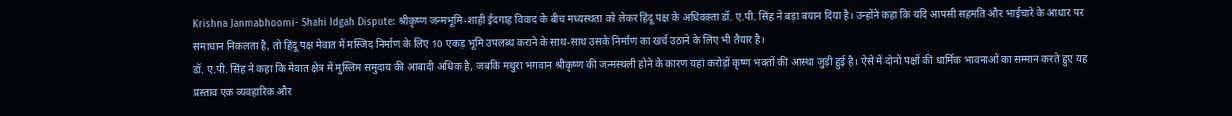Krishna Janmabhoomi- Shahi Idgah Dispute: श्रीकृष्ण जन्मभूमि-शाही ईदगाह विवाद के बीच मध्यस्थता को लेकर हिंदू पक्ष के अधिवक्ता डॉ. ए.पी. सिंह ने बड़ा बयान दिया है। उन्होंने कहा कि यदि आपसी सहमति और भाईचारे के आधार पर समाधान निकलता है, तो हिंदू पक्ष मेवात में मस्जिद निर्माण के लिए 10 एकड़ भूमि उपलब्ध कराने के साथ-साथ उसके निर्माण का खर्च उठाने के लिए भी तैयार है।
डॉ. ए.पी. सिंह ने कहा कि मेवात क्षेत्र में मुस्लिम समुदाय की आबादी अधिक है, जबकि मथुरा भगवान श्रीकृष्ण की जन्मस्थली होने के कारण यहां करोड़ों कृष्ण भक्तों की आस्था जुड़ी हुई है। ऐसे में दोनों पक्षों की धार्मिक भावनाओं का सम्मान करते हुए यह प्रस्ताव एक व्यवहारिक और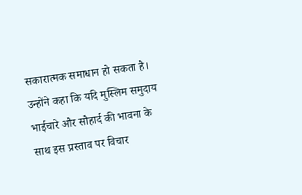सकारात्मक समाधान हो सकता है।
उन्होंने कहा कि यदि मुस्लिम समुदाय भाईचारे और सौहार्द की भावना के साथ इस प्रस्ताव पर विचार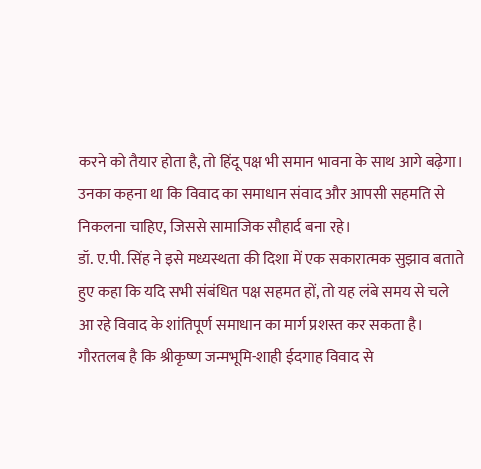करने को तैयार होता है, तो हिंदू पक्ष भी समान भावना के साथ आगे बढ़ेगा। उनका कहना था कि विवाद का समाधान संवाद और आपसी सहमति से निकलना चाहिए, जिससे सामाजिक सौहार्द बना रहे।
डॉ. ए.पी. सिंह ने इसे मध्यस्थता की दिशा में एक सकारात्मक सुझाव बताते हुए कहा कि यदि सभी संबंधित पक्ष सहमत हों, तो यह लंबे समय से चले आ रहे विवाद के शांतिपूर्ण समाधान का मार्ग प्रशस्त कर सकता है।
गौरतलब है कि श्रीकृष्ण जन्मभूमि-शाही ईदगाह विवाद से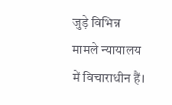जुड़े विभिन्न मामले न्यायालय में विचाराधीन हैं।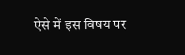ऐसे में इस विषय पर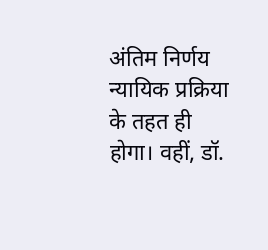अंतिम निर्णय न्यायिक प्रक्रिया के तहत ही होगा। वहीं, डॉ.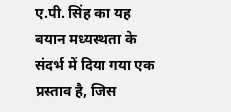ए.पी. सिंह का यह बयान मध्यस्थता के संदर्भ में दिया गया एक प्रस्ताव है, जिस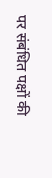पर संबंधित पक्षों की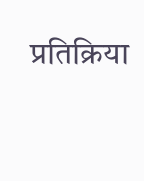प्रतिक्रिया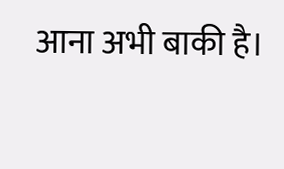आना अभी बाकी है।